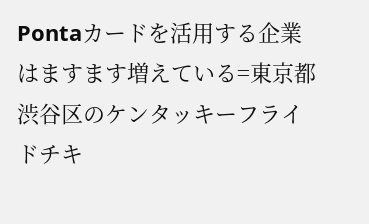Pontaカードを活用する企業はますます増えている=東京都渋谷区のケンタッキーフライドチキ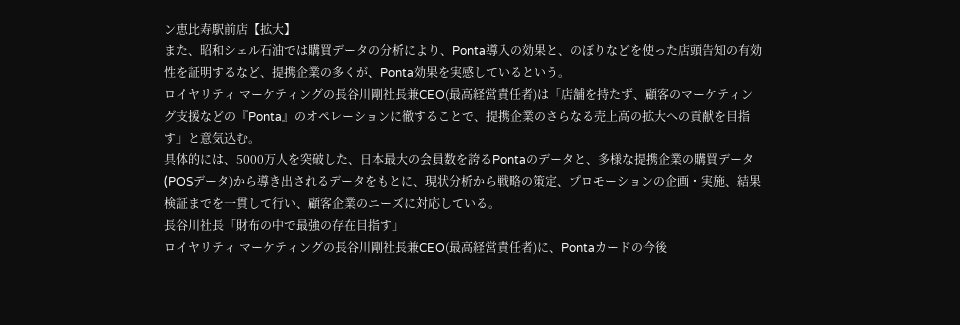ン恵比寿駅前店【拡大】
また、昭和シェル石油では購買データの分析により、Ponta導入の効果と、のぼりなどを使った店頭告知の有効性を証明するなど、提携企業の多くが、Ponta効果を実感しているという。
ロイヤリティ マーケティングの長谷川剛社長兼CEO(最高経営責任者)は「店舗を持たず、顧客のマーケティング支援などの『Ponta』のオペレーションに徹することで、提携企業のさらなる売上高の拡大への貢献を目指す」と意気込む。
具体的には、5000万人を突破した、日本最大の会員数を誇るPontaのデータと、多様な提携企業の購買データ(POSデータ)から導き出されるデータをもとに、現状分析から戦略の策定、プロモーションの企画・実施、結果検証までを一貫して行い、顧客企業のニーズに対応している。
長谷川社長「財布の中で最強の存在目指す」
ロイヤリティ マーケティングの長谷川剛社長兼CEO(最高経営責任者)に、Pontaカードの今後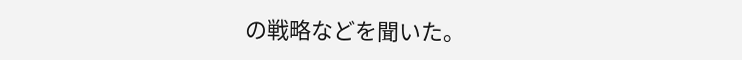の戦略などを聞いた。